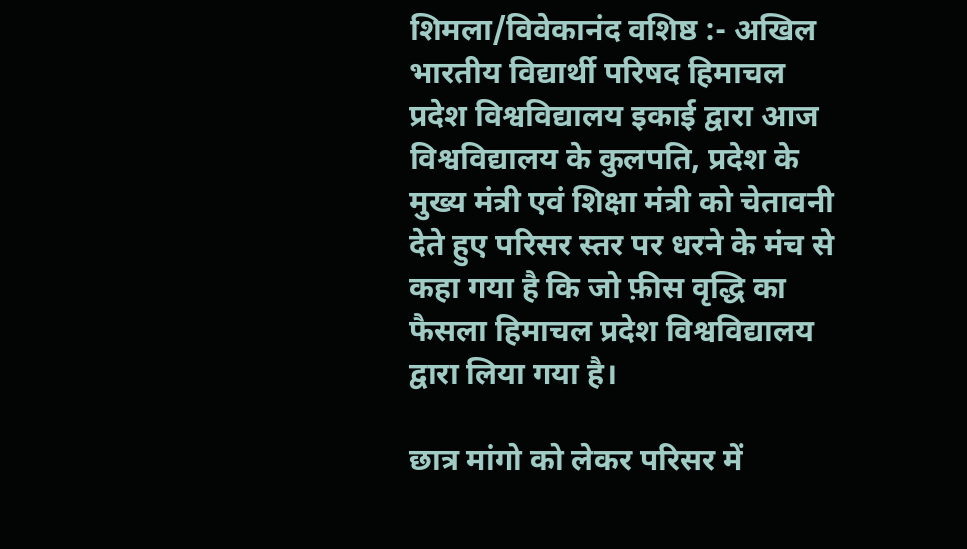शिमला/विवेकानंद वशिष्ठ :- अखिल भारतीय विद्यार्थी परिषद हिमाचल प्रदेश विश्वविद्यालय इकाई द्वारा आज विश्वविद्यालय के कुलपति, प्रदेश के मुख्य मंत्री एवं शिक्षा मंत्री को चेतावनी देते हुए परिसर स्तर पर धरने के मंच से कहा गया है कि जो फ़ीस वृद्धि का फैसला हिमाचल प्रदेश विश्वविद्यालय द्वारा लिया गया है।

छात्र मांगो को लेकर परिसर में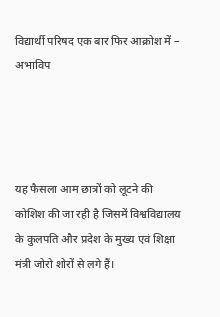विद्यार्थी परिषद एक बार फिर आक्रोश में – अभाविप




यह फैसला आम छात्रों को लूटने की कोशिश की जा रही है जिसमें विश्वविद्यालय के कुलपति और प्रदेश के मुख्य एवं शिक्षा मंत्री जोरो शोरों से लगे हैं।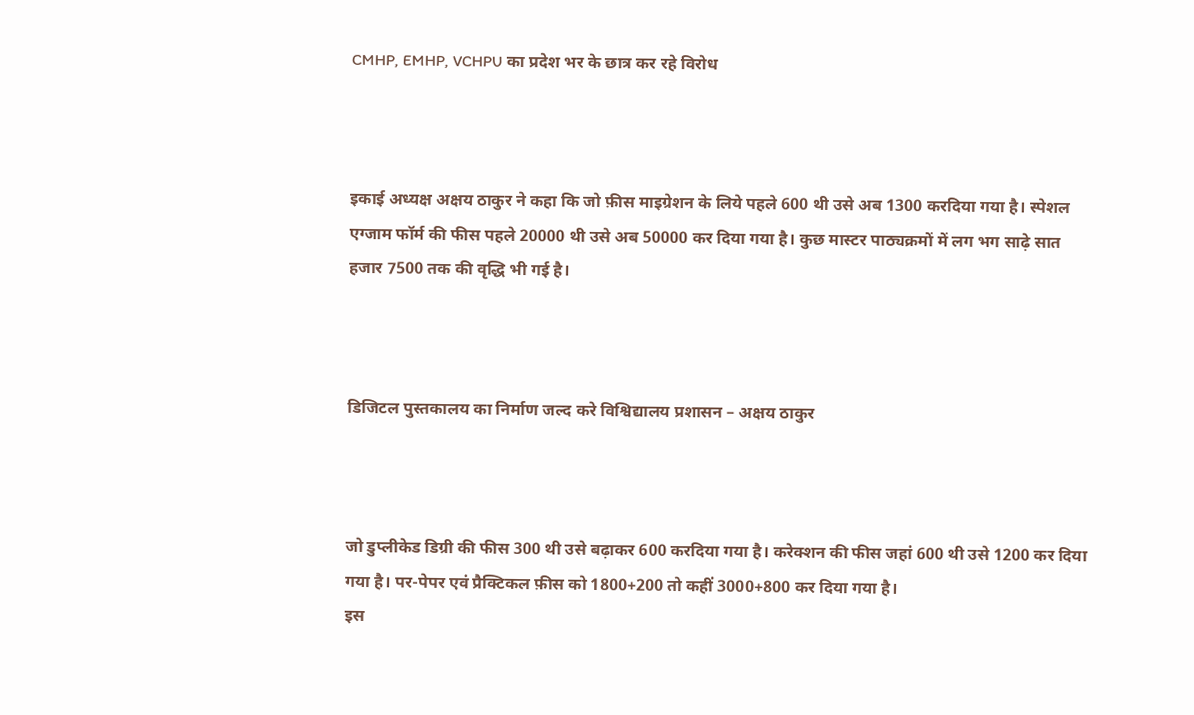CMHP, EMHP, VCHPU का प्रदेश भर के छात्र कर रहे विरोध



इकाई अध्यक्ष अक्षय ठाकुर ने कहा कि जो फ़ीस माइग्रेशन के लिये पहले 600 थी उसे अब 1300 करदिया गया है। स्पेशल एग्जाम फॉर्म की फीस पहले 20000 थी उसे अब 50000 कर दिया गया है। कुछ मास्टर पाठ्यक्रमों में लग भग साढ़े सात हजार 7500 तक की वृद्धि भी गई है।



डिजिटल पुस्तकालय का निर्माण जल्द करे विश्विद्यालय प्रशासन – अक्षय ठाकुर



जो डुप्लीकेड डिग्री की फीस 300 थी उसे बढ़ाकर 600 करदिया गया है। करेक्शन की फीस जहां 600 थी उसे 1200 कर दिया गया है। पर-पेपर एवं प्रैक्टिकल फ़ीस को 1800+200 तो कहीं 3000+800 कर दिया गया है।
इस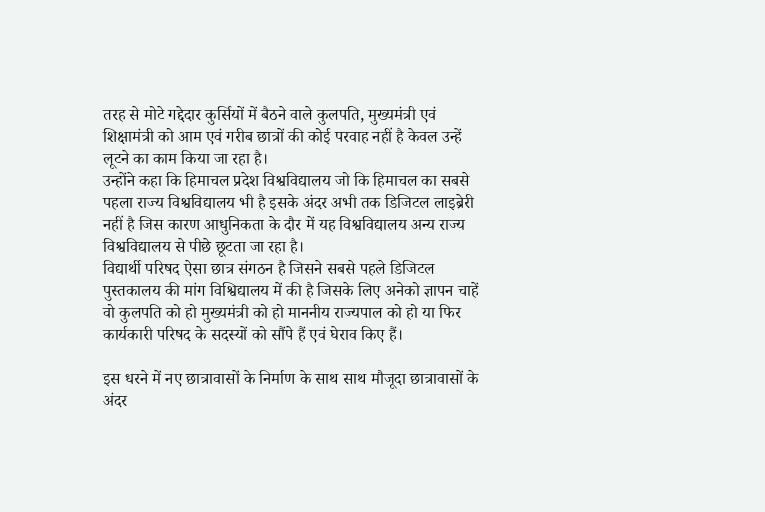तरह से मोटे गद्देदार कुर्सियों में बैठने वाले कुलपति, मुख्यमंत्री एवं शिक्षामंत्री को आम एवं गरीब छात्रों की कोई परवाह नहीं है केवल उन्हें लूटने का काम किया जा रहा है।
उन्होंने कहा कि हिमाचल प्रदेश विश्वविद्यालय जो कि हिमाचल का सबसे पहला राज्य विश्वविद्यालय भी है इसके अंदर अभी तक डिजिटल लाइब्रेरी नहीं है जिस कारण आधुनिकता के दौर में यह विश्वविद्यालय अन्य राज्य विश्वविद्यालय से पीछे छूटता जा रहा है।
विद्यार्थी परिषद ऐसा छात्र संगठन है जिसने सबसे पहले डिजिटल पुस्तकालय की मांग विश्विद्यालय में की है जिसके लिए अनेको ज्ञापन चाहें वो कुलपति को हो मुख्यमंत्री को हो माननीय राज्यपाल को हो या फिर कार्यकारी परिषद के सदस्यों को सौंपे हैं एवं घेराव किए हैं।

इस धरने में नए छात्रावासों के निर्माण के साथ साथ मौजूदा छात्रावासों के अंदर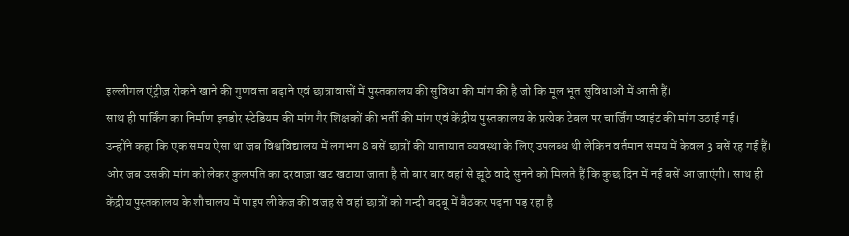इल्लीगल एंट्रीज़ रोकने खाने की गुणवत्ता बढ़ाने एवं छात्रावासों में पुस्तकालय की सुविधा की मांग की है जो कि मूल भूत सुविधाओं में आती हैं।
साथ ही पार्किंग का निर्माण इनडोर स्टेडियम की मांग गैर शिक्षकों की भर्ती की मांग एवं केंद्रीय पुस्तकालय के प्रत्येक टेबल पर चार्जिंग प्वाइंट की मांग उठाई गई।
उन्होंने कहा कि एक समय ऐसा था जब विश्वविद्यालय में लगभग 8 बसें छात्रों की यातायात व्यवस्था के लिए उपलब्ध थी लेकिन वर्तमान समय में केवल 3 बसें रह गई हैं।
ओर जब उसकी मांग को लेकर कुलपति का दरवाज़ा खट खटाया जाता है तो बार बार वहां से झूठे वादे सुनने को मिलते हैं कि कुछ दिन में नई बसें आ जाएंगी। साथ ही केंद्रीय पुस्तकालय के शौचालय में पाइप लीकेज की वजह से वहां छात्रों को गन्दी बदबू में बैठकर पढ़ना पड़ रहा है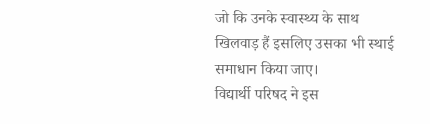जो कि उनके स्वास्थ्य के साथ खिलवाड़ हैं इसलिए उसका भी स्थाई समाधान किया जाए।
विद्यार्थी परिषद ने इस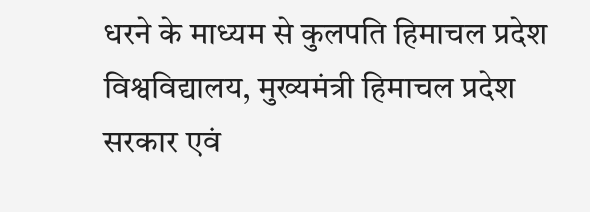धरने के माध्यम से कुलपति हिमाचल प्रदेश विश्वविद्यालय, मुख्यमंत्री हिमाचल प्रदेश सरकार एवं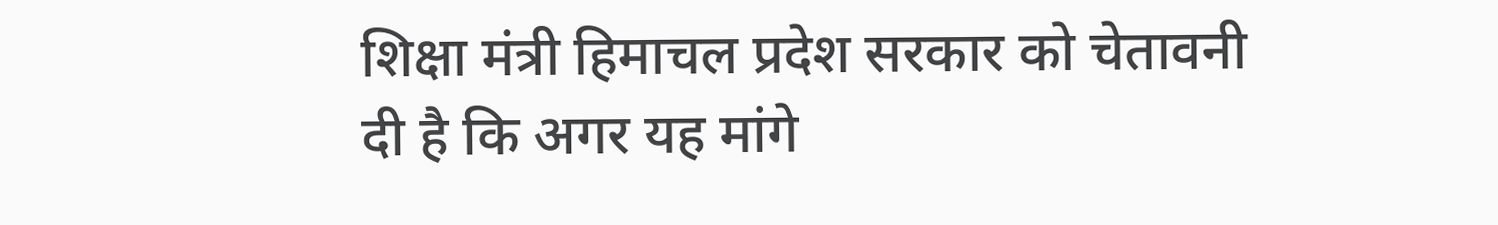शिक्षा मंत्री हिमाचल प्रदेश सरकार को चेतावनी दी है कि अगर यह मांगे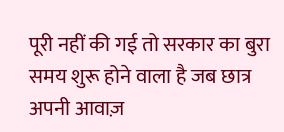पूरी नहीं की गई तो सरकार का बुरा समय शुरू होने वाला है जब छात्र अपनी आवाज़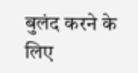बुलंद करने के लिए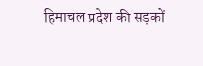हिमाचल प्रदेश की सड़कों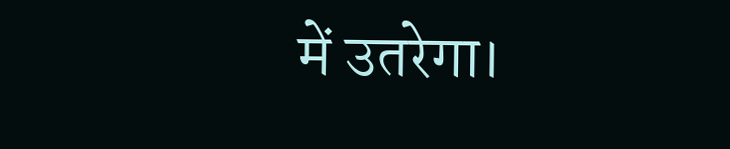में उतरेगा।